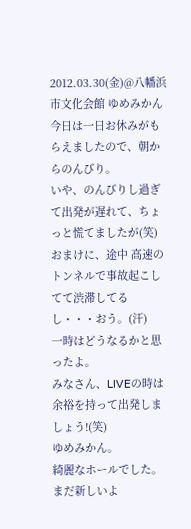2012.03.30(金)@八幡浜市文化会館 ゆめみかん
今日は一日お休みがもらえましたので、朝からのんびり。
いや、のんびりし過ぎて出発が遅れて、ちょっと慌てましたが(笑)
おまけに、途中 高速のトンネルで事故起こしてて渋滞してるし・・・おう。(汗)
一時はどうなるかと思ったよ。
みなさん、LIVEの時は余裕を持って出発しましょう!(笑)
ゆめみかん。
綺麗なホールでした。
まだ新しいよ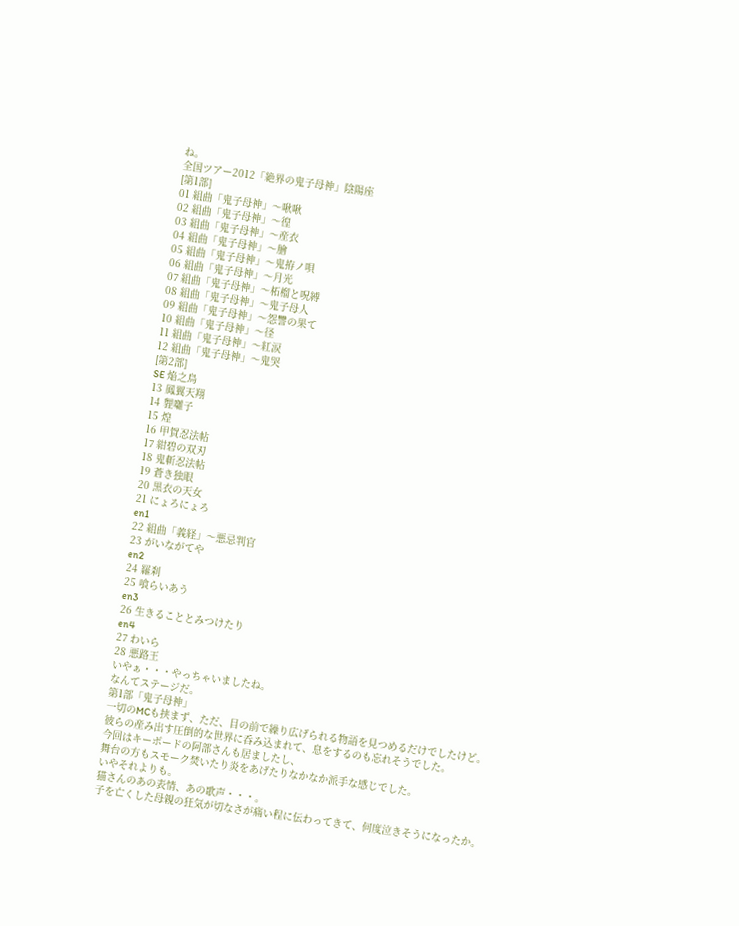ね。
全国ツアー2012「絶界の鬼子母神」陰陽座
[第1部]
01 組曲「鬼子母神」〜啾啾
02 組曲「鬼子母神」〜徨
03 組曲「鬼子母神」〜産衣
04 組曲「鬼子母神」〜膾
05 組曲「鬼子母神」〜鬼拵ノ唄
06 組曲「鬼子母神」〜月光
07 組曲「鬼子母神」〜柘榴と呪縛
08 組曲「鬼子母神」〜鬼子母人
09 組曲「鬼子母神」〜怨讐の果て
10 組曲「鬼子母神」〜径
11 組曲「鬼子母神」〜紅涙
12 組曲「鬼子母神」〜鬼哭
[第2部]
SE 焔之鳥
13 鳳翼天翔
14 貍囃子
15 煌
16 甲賀忍法帖
17 紺碧の双刃
18 鬼斬忍法帖
19 蒼き独眼
20 黒衣の天女
21 にょろにょろ
en1
22 組曲「義経」〜悪忌判官
23 がいながてや
en2
24 羅刹
25 喰らいあう
en3
26 生きることとみつけたり
en4
27 わいら
28 悪路王
いやぁ・・・やっちゃいましたね。
なんてステージだ。
第1部「鬼子母神」
一切のMCも挟まず、ただ、目の前で繰り広げられる物語を見つめるだけでしたけど。
彼らの産み出す圧倒的な世界に呑み込まれて、息をするのも忘れそうでした。
今回はキーボードの阿部さんも居ましたし、
舞台の方もスモーク焚いたり炎をあげたりなかなか派手な感じでした。
いやそれよりも。
猫さんのあの表情、あの歌声・・・。
子を亡くした母親の狂気が切なさが痛い程に伝わってきて、何度泣きそうになったか。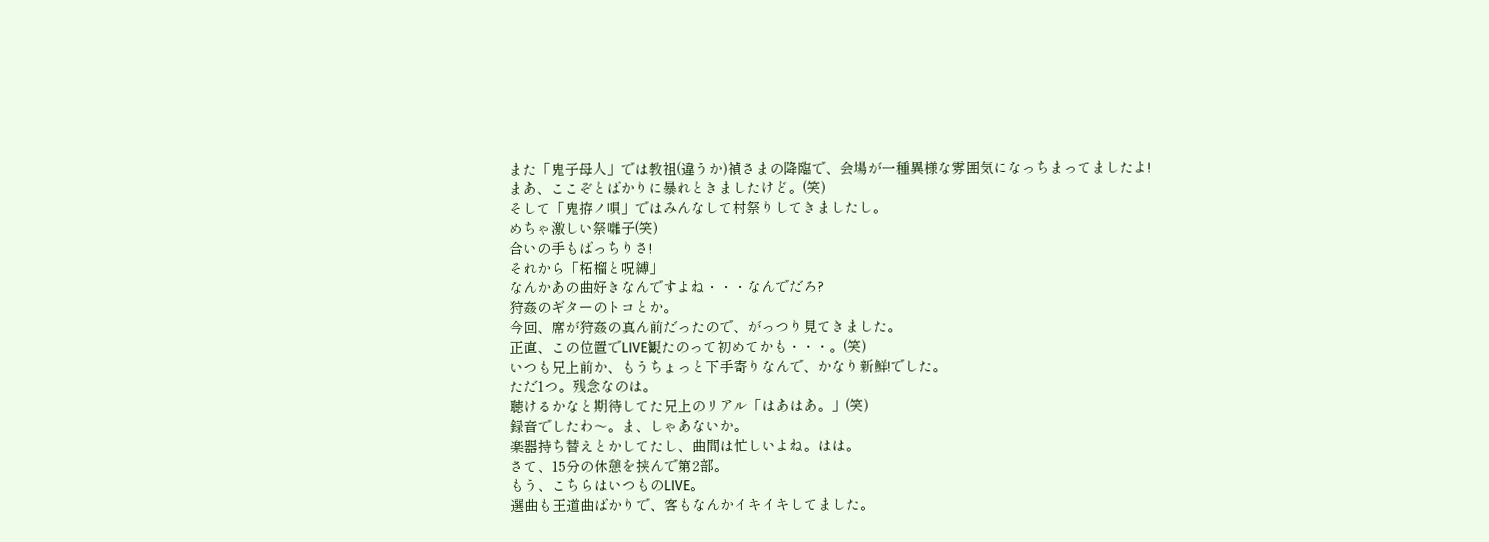また「鬼子母人」では教祖(違うか)禎さまの降臨で、会場が一種異様な雰囲気になっちまってましたよ!
まあ、ここぞとばかりに暴れときましたけど。(笑)
そして「鬼拵ノ唄」ではみんなして村祭りしてきましたし。
めちゃ激しい祭囃子(笑)
合いの手もばっちりさ!
それから「柘榴と呪縛」
なんかあの曲好きなんですよね・・・なんでだろ?
狩姦のギターのトコとか。
今回、席が狩姦の真ん前だったので、がっつり見てきました。
正直、この位置でLIVE観たのって初めてかも・・・。(笑)
いつも兄上前か、もうちょっと下手寄りなんで、かなり新鮮!でした。
ただ1つ。残念なのは。
聴けるかなと期待してた兄上のリアル「はあはあ。」(笑)
録音でしたわ〜。ま、しゃあないか。
楽器持ち替えとかしてたし、曲間は忙しいよね。はは。
さて、15分の休憩を挟んで第2部。
もう、こちらはいつものLIVE。
選曲も王道曲ばかりで、客もなんかイキイキしてました。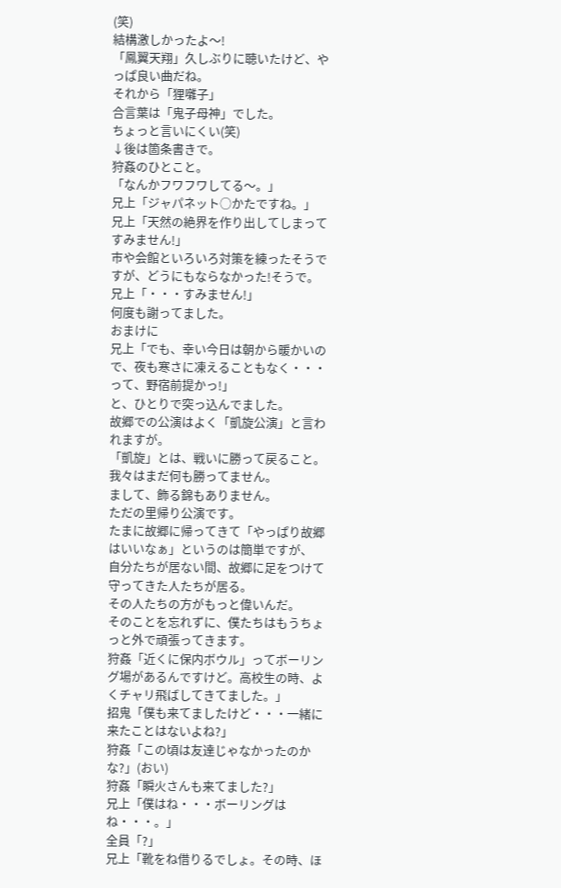(笑)
結構激しかったよ〜!
「鳳翼天翔」久しぶりに聴いたけど、やっぱ良い曲だね。
それから「狸囃子」
合言葉は「鬼子母神」でした。
ちょっと言いにくい(笑)
↓後は箇条書きで。
狩姦のひとこと。
「なんかフワフワしてる〜。」
兄上「ジャパネット○かたですね。」
兄上「天然の絶界を作り出してしまってすみません!」
市や会館といろいろ対策を練ったそうですが、どうにもならなかった!そうで。
兄上「・・・すみません!」
何度も謝ってました。
おまけに
兄上「でも、幸い今日は朝から暖かいので、夜も寒さに凍えることもなく・・・って、野宿前提かっ!」
と、ひとりで突っ込んでました。
故郷での公演はよく「凱旋公演」と言われますが。
「凱旋」とは、戦いに勝って戻ること。
我々はまだ何も勝ってません。
まして、飾る錦もありません。
ただの里帰り公演です。
たまに故郷に帰ってきて「やっぱり故郷はいいなぁ」というのは簡単ですが、
自分たちが居ない間、故郷に足をつけて守ってきた人たちが居る。
その人たちの方がもっと偉いんだ。
そのことを忘れずに、僕たちはもうちょっと外で頑張ってきます。
狩姦「近くに保内ボウル」ってボーリング場があるんですけど。高校生の時、よくチャリ飛ばしてきてました。」
招鬼「僕も来てましたけど・・・一緒に来たことはないよね?」
狩姦「この頃は友達じゃなかったのかな?」(おい)
狩姦「瞬火さんも来てました?」
兄上「僕はね・・・ボーリングはね・・・。」
全員「?」
兄上「靴をね借りるでしょ。その時、ほ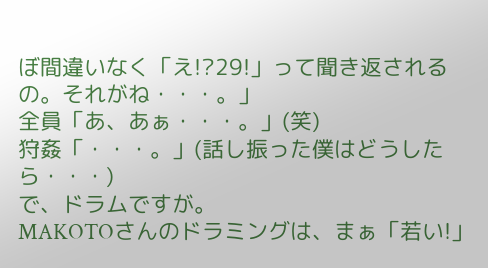ぼ間違いなく「え!?29!」って聞き返されるの。それがね・・・。」
全員「あ、あぁ・・・。」(笑)
狩姦「・・・。」(話し振った僕はどうしたら・・・)
で、ドラムですが。
MAKOTOさんのドラミングは、まぁ「若い!」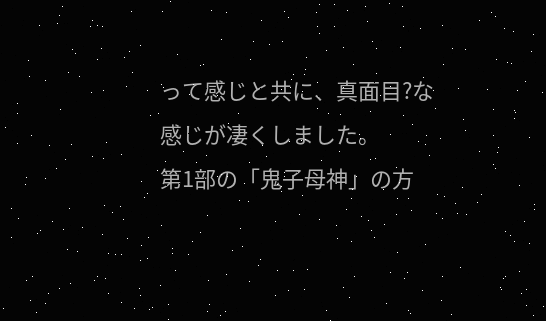って感じと共に、真面目?な感じが凄くしました。
第1部の「鬼子母神」の方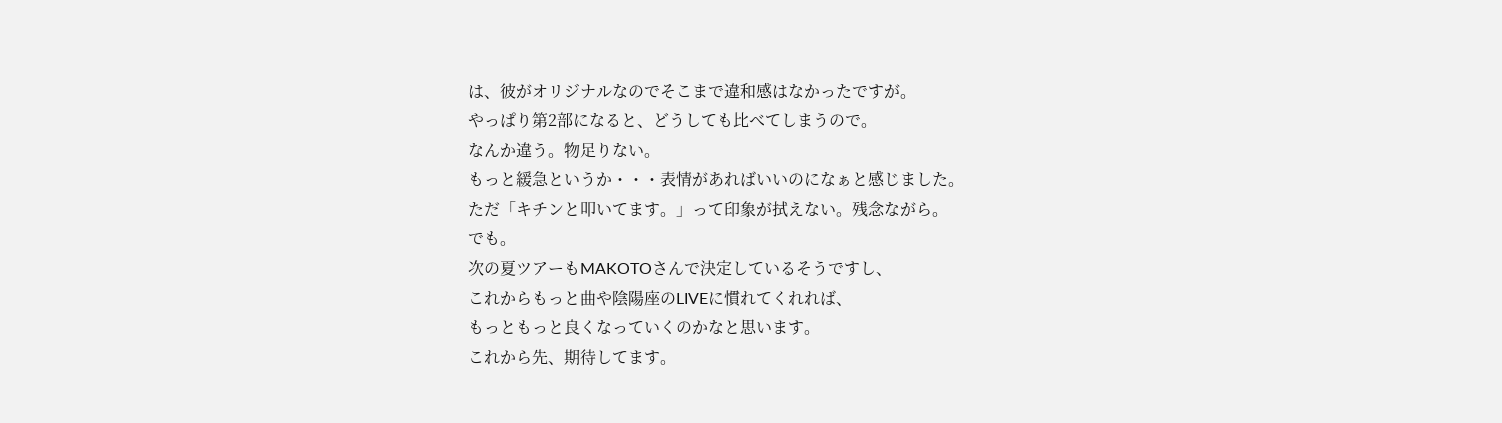は、彼がオリジナルなのでそこまで違和感はなかったですが。
やっぱり第2部になると、どうしても比べてしまうので。
なんか違う。物足りない。
もっと緩急というか・・・表情があればいいのになぁと感じました。
ただ「キチンと叩いてます。」って印象が拭えない。残念ながら。
でも。
次の夏ツアーもMAKOTOさんで決定しているそうですし、
これからもっと曲や陰陽座のLIVEに慣れてくれれば、
もっともっと良くなっていくのかなと思います。
これから先、期待してます。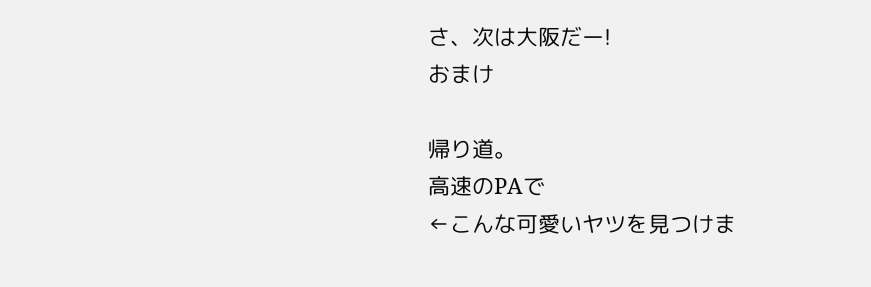さ、次は大阪だー!
おまけ

帰り道。
高速のPAで
←こんな可愛いヤツを見つけま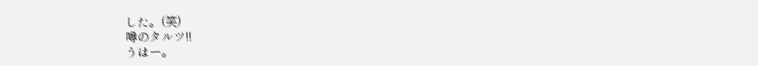した。(笑)
噂のタルツ!!
うはー。